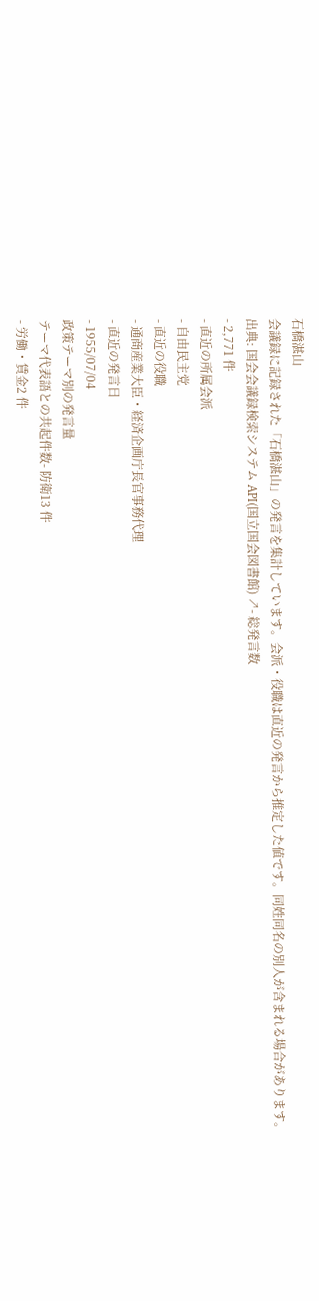石橋湛山
会議録に記録された「石橋湛山」の発言を集計しています。会派・役職は直近の発言から推定した値です。同姓同名の別人が含まれる場合があります。
出典: 国会会議録検索システム API(国立国会図書館) ↗- 総発言数
- 2,771 件
- 直近の所属会派
- 自由民主党
- 直近の役職
- 通商産業大臣・経済企画庁長官事務代理
- 直近の発言日
- 1955/07/04
政策テーマ別の発言量
テーマ代表語との共起件数- 防衛13 件
- 労働・賃金2 件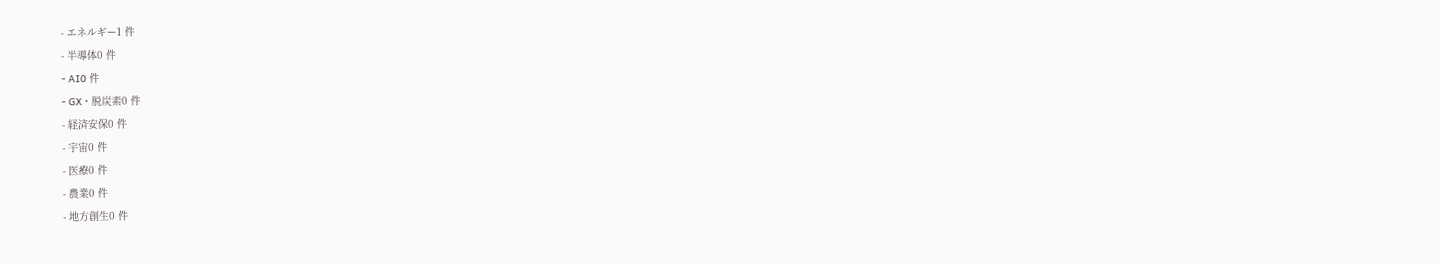- エネルギー1 件
- 半導体0 件
- AI0 件
- GX・脱炭素0 件
- 経済安保0 件
- 宇宙0 件
- 医療0 件
- 農業0 件
- 地方創生0 件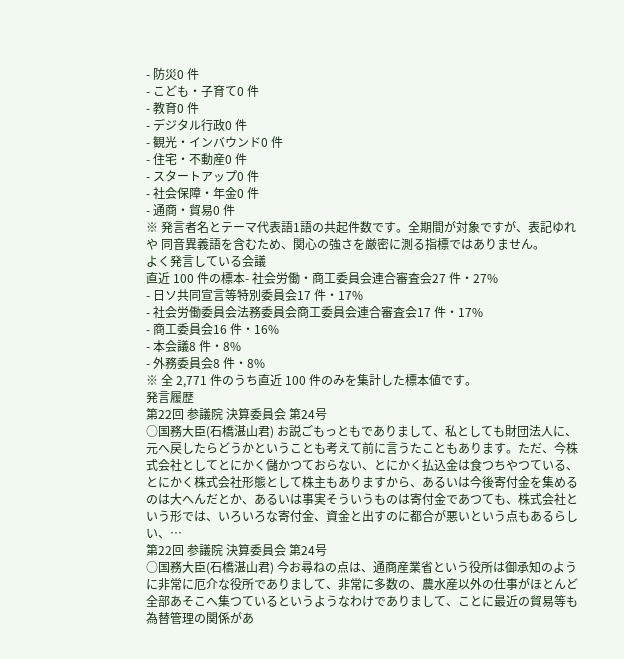- 防災0 件
- こども・子育て0 件
- 教育0 件
- デジタル行政0 件
- 観光・インバウンド0 件
- 住宅・不動産0 件
- スタートアップ0 件
- 社会保障・年金0 件
- 通商・貿易0 件
※ 発言者名とテーマ代表語1語の共起件数です。全期間が対象ですが、表記ゆれや 同音異義語を含むため、関心の強さを厳密に測る指標ではありません。
よく発言している会議
直近 100 件の標本- 社会労働・商工委員会連合審査会27 件・27%
- 日ソ共同宣言等特別委員会17 件・17%
- 社会労働委員会法務委員会商工委員会連合審査会17 件・17%
- 商工委員会16 件・16%
- 本会議8 件・8%
- 外務委員会8 件・8%
※ 全 2,771 件のうち直近 100 件のみを集計した標本値です。
発言履歴
第22回 参議院 決算委員会 第24号
○国務大臣(石橋湛山君) お説ごもっともでありまして、私としても財団法人に、元へ戻したらどうかということも考えて前に言うたこともあります。ただ、今株式会社としてとにかく儲かつておらない、とにかく払込金は食つちやつている、とにかく株式会社形態として株主もありますから、あるいは今後寄付金を集めるのは大へんだとか、あるいは事実そういうものは寄付金であつても、株式会社という形では、いろいろな寄付金、資金と出すのに都合が悪いという点もあるらしい、…
第22回 参議院 決算委員会 第24号
○国務大臣(石橋湛山君) 今お尋ねの点は、通商産業省という役所は御承知のように非常に厄介な役所でありまして、非常に多数の、農水産以外の仕事がほとんど全部あそこへ集つているというようなわけでありまして、ことに最近の貿易等も為替管理の関係があ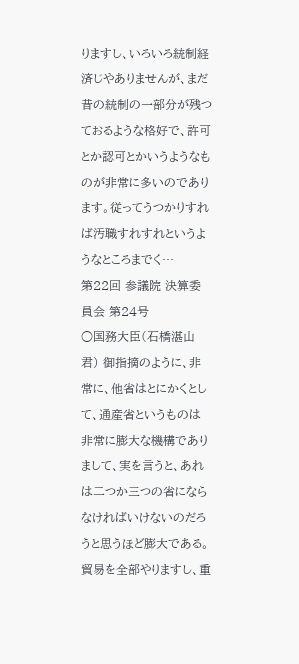りますし、いろいろ統制経済じやありませんが、まだ昔の統制の一部分が残つておるような格好で、許可とか認可とかいうようなものが非常に多いのであります。従ってうつかりすれば汚職すれすれというようなところまでく…
第22回 参議院 決算委員会 第24号
○国務大臣(石橋湛山君) 御指摘のように、非常に、他省はとにかくとして、通産省というものは非常に膨大な機構でありまして、実を言うと、あれは二つか三つの省にならなければいけないのだろうと思うほど膨大である。貿易を全部やりますし、重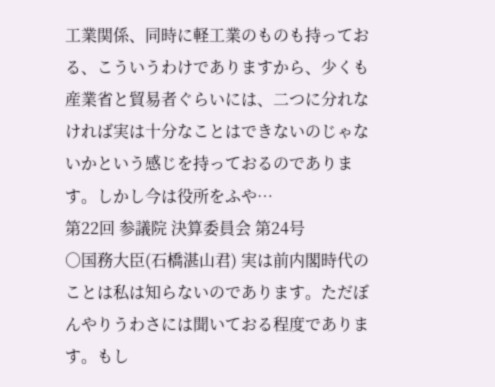工業関係、同時に軽工業のものも持っておる、こういうわけでありますから、少くも産業省と貿易者ぐらいには、二つに分れなければ実は十分なことはできないのじゃないかという感じを持っておるのであります。しかし今は役所をふや…
第22回 参議院 決算委員会 第24号
○国務大臣(石橋湛山君) 実は前内閣時代のことは私は知らないのであります。ただぼんやりうわさには聞いておる程度であります。もし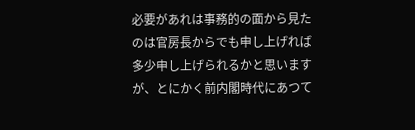必要があれは事務的の面から見たのは官房長からでも申し上げれば多少申し上げられるかと思いますが、とにかく前内閣時代にあつて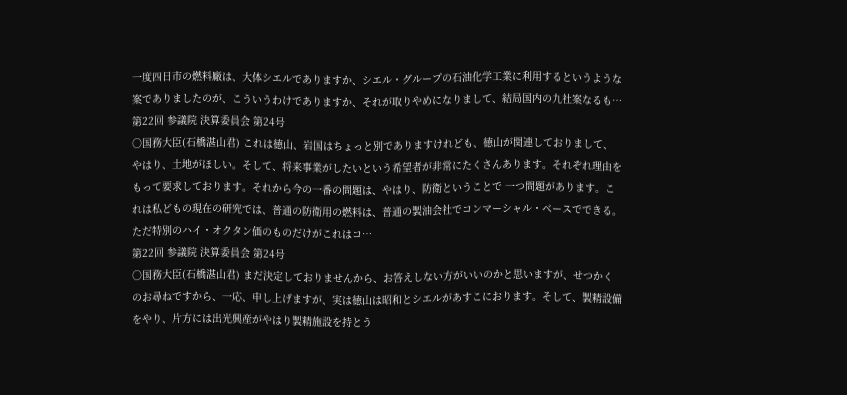一度四日市の燃料廠は、大体シエルでありますか、シエル・グループの石油化学工業に利用するというような案でありましたのが、こういうわけでありますか、それが取りやめになりまして、結局国内の九社案なるも…
第22回 参議院 決算委員会 第24号
○国務大臣(石橋湛山君) これは徳山、岩国はちょっと別でありますけれども、徳山が関連しておりまして、やはり、土地がほしい。そして、将来事業がしたいという希望者が非常にたくさんあります。それぞれ理由をもって要求しております。それから今の一番の問題は、やはり、防衛ということで 一つ問題があります。これは私どもの現在の研究では、普通の防衛用の燃料は、普通の製油会社でコンマーシャル・ベースでできる。ただ特別のハイ・オクタン価のものだけがこれはコ…
第22回 参議院 決算委員会 第24号
○国務大臣(石橋湛山君) まだ決定しておりませんから、お答えしない方がいいのかと思いますが、せつかくのお尋ねですから、一応、申し上げますが、実は徳山は昭和とシエルがあすこにおります。そして、製精設備をやり、片方には出光興産がやはり製精施設を持とう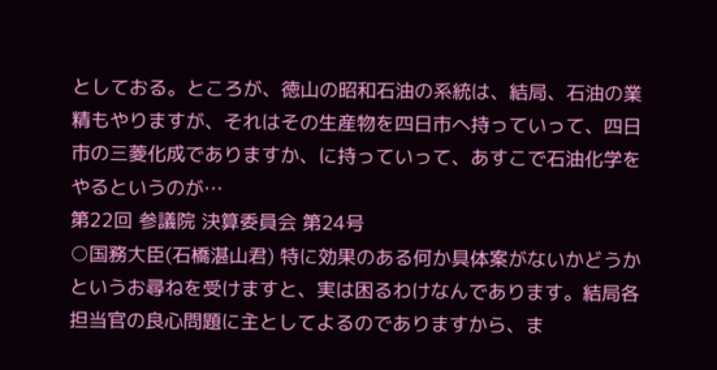としておる。ところが、徳山の昭和石油の系統は、結局、石油の業精もやりますが、それはその生産物を四日市へ持っていって、四日市の三菱化成でありますか、に持っていって、あすこで石油化学をやるというのが…
第22回 参議院 決算委員会 第24号
○国務大臣(石橋湛山君) 特に効果のある何か具体案がないかどうかというお尋ねを受けますと、実は困るわけなんであります。結局各担当官の良心問題に主としてよるのでありますから、ま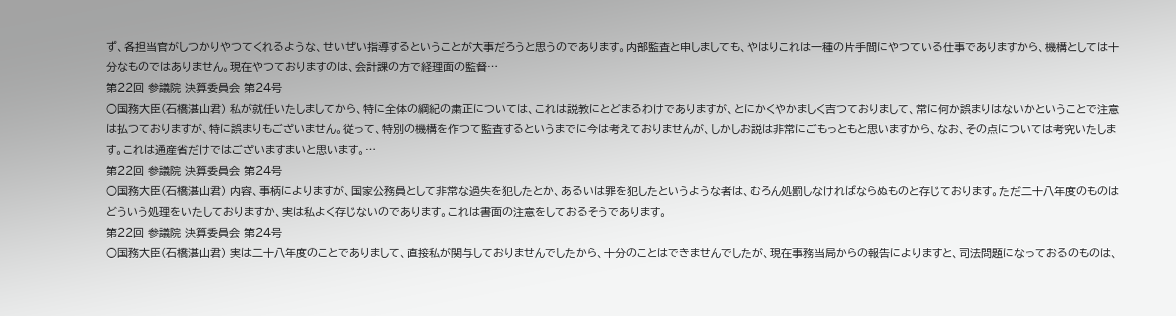ず、各担当官がしつかりやつてくれるような、せいぜい指導するということが大事だろうと思うのであります。内部監査と申しましても、やはりこれは一種の片手間にやつている仕事でありますから、機構としては十分なものではありません。現在やつておりますのは、会計課の方で経理面の監督…
第22回 参議院 決算委員会 第24号
○国務大臣(石橋湛山君) 私が就任いたしましてから、特に全体の綱紀の粛正については、これは説教にとどまるわけでありますが、とにかくやかましく吉つておりまして、常に何か誤まりはないかということで注意は払つておりますが、特に誤まりもございません。従って、特別の機構を作つて監査するというまでに今は考えておりませんが、しかしお説は非常にごもっともと思いますから、なお、その点については考究いたします。これは通産省だけではございますまいと思います。…
第22回 参議院 決算委員会 第24号
○国務大臣(石橋湛山君) 内容、事柄によりますが、国家公務員として非常な過失を犯したとか、あるいは罪を犯したというような者は、むろん処罰しなければならぬものと存じております。ただ二十八年度のものはどういう処理をいたしておりますか、実は私よく存じないのであります。これは書面の注意をしておるそうであります。
第22回 参議院 決算委員会 第24号
○国務大臣(石橋湛山君) 実は二十八年度のことでありまして、直接私が関与しておりませんでしたから、十分のことはできませんでしたが、現在事務当局からの報告によりますと、司法問題になっておるのものは、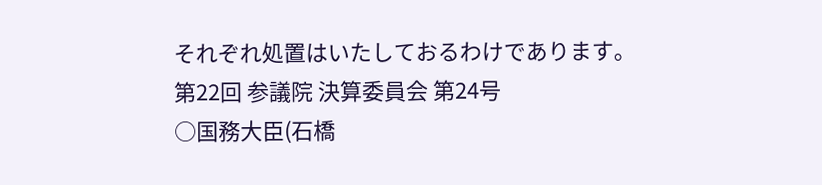それぞれ処置はいたしておるわけであります。
第22回 参議院 決算委員会 第24号
○国務大臣(石橋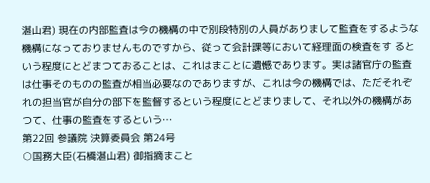湛山君) 現在の内部監査は今の機構の中で別段特別の人員がありまして監査をするような機構になっておりませんものですから、従って会計課等において経理面の検査をす るという程度にとどまつておることは、これはまことに遺憾であります。実は諸官庁の監査は仕事そのものの監査が相当必要なのでありますが、これは今の機構では、ただそれぞれの担当官が自分の部下を監督するという程度にとどまりまして、それ以外の機構があつて、仕事の監査をするという…
第22回 参議院 決算委員会 第24号
○国務大臣(石橋湛山君) 御指摘まこと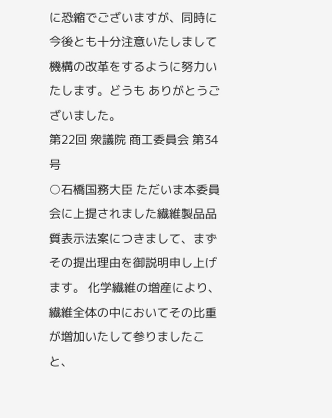に恐縮でございますが、同時に今後とも十分注意いたしまして機構の改革をするように努力いたします。どうも ありがとうございました。
第22回 衆議院 商工委員会 第34号
○石橋国務大臣 ただいま本委員会に上提されました繊維製品品質表示法案につきまして、まずその提出理由を御説明申し上げます。 化学繊維の増産により、繊維全体の中においてその比重が増加いたして参りましたこと、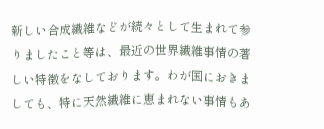新しい合成繊維などが続々として生まれて参りましたこと等は、最近の世界繊維事情の著しい特徴をなしております。わが国におきましても、特に天然繊維に恵まれない事情もあ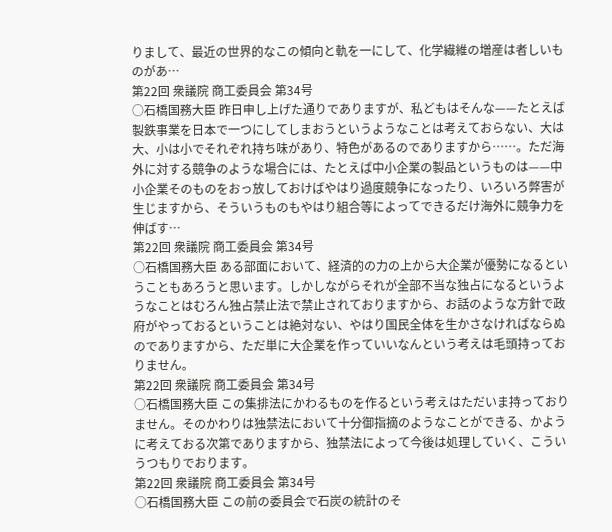りまして、最近の世界的なこの傾向と軌を一にして、化学繊維の増産は者しいものがあ…
第22回 衆議院 商工委員会 第34号
○石橋国務大臣 昨日申し上げた通りでありますが、私どもはそんな——たとえば製鉄事業を日本で一つにしてしまおうというようなことは考えておらない、大は大、小は小でそれぞれ持ち味があり、特色があるのでありますから……。ただ海外に対する競争のような場合には、たとえば中小企業の製品というものは——中小企業そのものをおっ放しておけばやはり過度競争になったり、いろいろ弊害が生じますから、そういうものもやはり組合等によってできるだけ海外に競争力を伸ばす…
第22回 衆議院 商工委員会 第34号
○石橋国務大臣 ある部面において、経済的の力の上から大企業が優勢になるということもあろうと思います。しかしながらそれが全部不当な独占になるというようなことはむろん独占禁止法で禁止されておりますから、お話のような方針で政府がやっておるということは絶対ない、やはり国民全体を生かさなければならぬのでありますから、ただ単に大企業を作っていいなんという考えは毛頭持っておりません。
第22回 衆議院 商工委員会 第34号
○石橋国務大臣 この集排法にかわるものを作るという考えはただいま持っておりません。そのかわりは独禁法において十分御指摘のようなことができる、かように考えておる次第でありますから、独禁法によって今後は処理していく、こういうつもりでおります。
第22回 衆議院 商工委員会 第34号
○石橋国務大臣 この前の委員会で石炭の統計のそ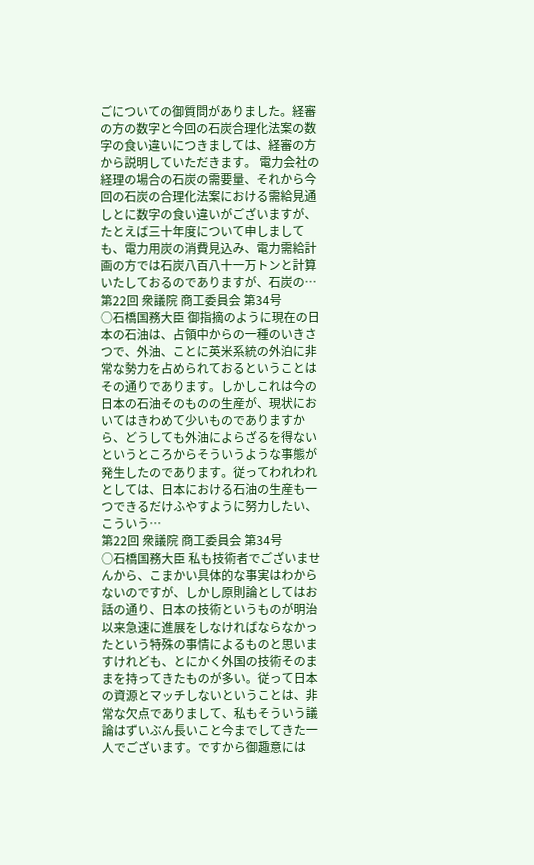ごについての御質問がありました。経審の方の数字と今回の石炭合理化法案の数字の食い違いにつきましては、経審の方から説明していただきます。 電力会社の経理の場合の石炭の需要量、それから今回の石炭の合理化法案における需給見通しとに数字の食い違いがございますが、たとえば三十年度について申しましても、電力用炭の消費見込み、電力需給計画の方では石炭八百八十一万トンと計算いたしておるのでありますが、石炭の…
第22回 衆議院 商工委員会 第34号
○石橋国務大臣 御指摘のように現在の日本の石油は、占領中からの一種のいきさつで、外油、ことに英米系統の外泊に非常な勢力を占められておるということはその通りであります。しかしこれは今の日本の石油そのものの生産が、現状においてはきわめて少いものでありますから、どうしても外油によらざるを得ないというところからそういうような事態が発生したのであります。従ってわれわれとしては、日本における石油の生産も一つできるだけふやすように努力したい、こういう…
第22回 衆議院 商工委員会 第34号
○石橋国務大臣 私も技術者でございませんから、こまかい具体的な事実はわからないのですが、しかし原則論としてはお話の通り、日本の技術というものが明治以来急速に進展をしなければならなかったという特殊の事情によるものと思いますけれども、とにかく外国の技術そのままを持ってきたものが多い。従って日本の資源とマッチしないということは、非常な欠点でありまして、私もそういう議論はずいぶん長いこと今までしてきた一人でございます。ですから御趣意には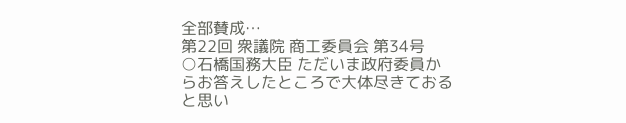全部賛成…
第22回 衆議院 商工委員会 第34号
○石橋国務大臣 ただいま政府委員からお答えしたところで大体尽きておると思い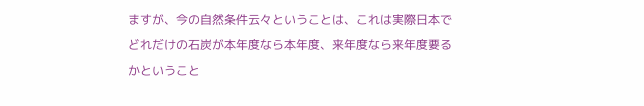ますが、今の自然条件云々ということは、これは実際日本でどれだけの石炭が本年度なら本年度、来年度なら来年度要るかということ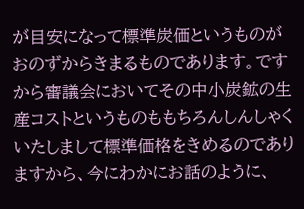が目安になって標準炭価というものがおのずからきまるものであります。ですから審議会においてその中小炭鉱の生産コストというものももちろんしんしゃくいたしまして標準価格をきめるのでありますから、今にわかにお話のように、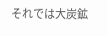それでは大炭鉱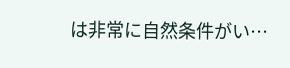は非常に自然条件がい…